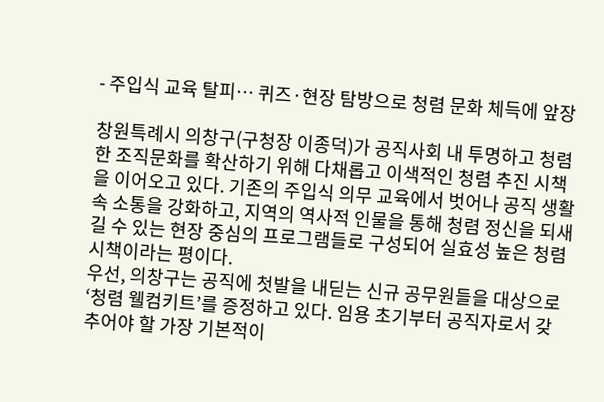- 주입식 교육 탈피… 퀴즈·현장 탐방으로 청렴 문화 체득에 앞장

창원특례시 의창구(구청장 이종덕)가 공직사회 내 투명하고 청렴한 조직문화를 확산하기 위해 다채롭고 이색적인 청렴 추진 시책을 이어오고 있다. 기존의 주입식 의무 교육에서 벗어나 공직 생활 속 소통을 강화하고, 지역의 역사적 인물을 통해 청렴 정신을 되새길 수 있는 현장 중심의 프로그램들로 구성되어 실효성 높은 청렴 시책이라는 평이다.
우선, 의창구는 공직에 첫발을 내딛는 신규 공무원들을 대상으로 ‘청렴 웰컴키트’를 증정하고 있다. 임용 초기부터 공직자로서 갖추어야 할 가장 기본적이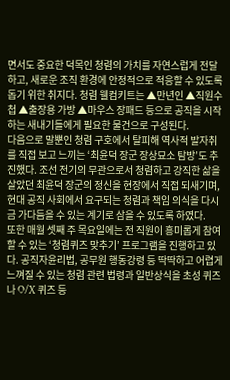면서도 중요한 덕목인 청렴의 가치를 자연스럽게 전달하고, 새로운 조직 환경에 안정적으로 적응할 수 있도록 돕기 위한 취지다. 청렴 웰컴키트는 ▲만년인 ▲직원수첩 ▲출장용 가방 ▲마우스 장패드 등으로 공직을 시작하는 새내기들에게 필요한 물건으로 구성된다.
다음으로 말뿐인 청렴 구호에서 탈피해 역사적 발자취를 직접 보고 느끼는 ‘최윤덕 장군 장상묘소 탐방’도 추진했다. 조선 전기의 무관으로서 청렴하고 강직한 삶을 살았던 최윤덕 장군의 정신을 현장에서 직접 되새기며, 현대 공직 사회에서 요구되는 청렴과 책임 의식을 다시금 가다듬을 수 있는 계기로 삼을 수 있도록 하였다.
또한 매월 셋째 주 목요일에는 전 직원이 흥미롭게 참여할 수 있는 ‘청렴퀴즈 맞추기’ 프로그램을 진행하고 있다. 공직자윤리법, 공무원 행동강령 등 딱딱하고 어렵게 느껴질 수 있는 청렴 관련 법령과 일반상식을 초성 퀴즈나 O/X 퀴즈 등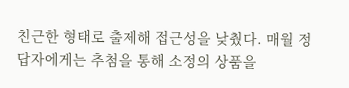친근한 형태로 출제해 접근성을 낮췄다. 매월 정답자에게는 추첨을 통해 소정의 상품을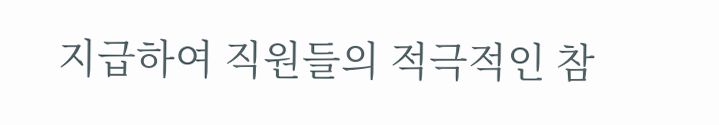지급하여 직원들의 적극적인 참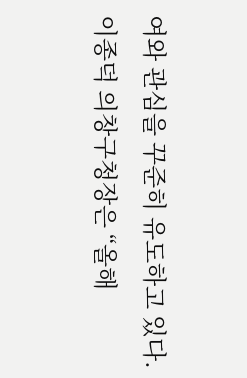여와 관심을 꾸준히 유도하고 있다.
이종덕 의창구청장은 “올해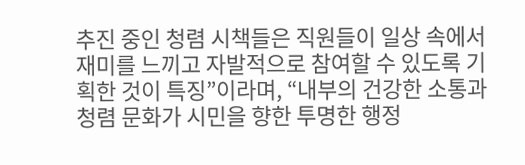추진 중인 청렴 시책들은 직원들이 일상 속에서 재미를 느끼고 자발적으로 참여할 수 있도록 기획한 것이 특징”이라며, “내부의 건강한 소통과 청렴 문화가 시민을 향한 투명한 행정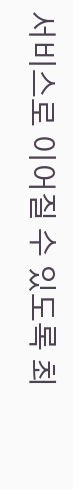서비스로 이어질 수 있도록 최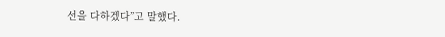선을 다하겠다”고 말했다.